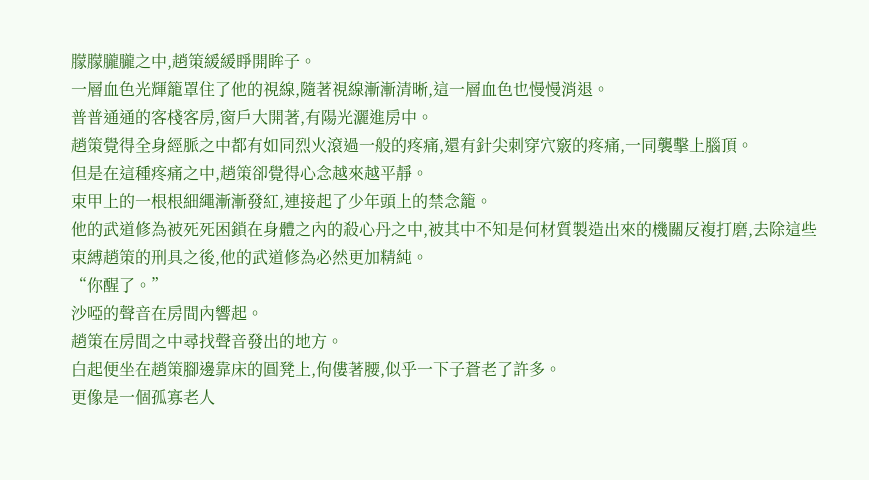朦朦朧朧之中,趙策緩緩睜開眸子。
一層血色光輝籠罩住了他的視線,隨著視線漸漸清晰,這一層血色也慢慢消退。
普普通通的客棧客房,窗戶大開著,有陽光灑進房中。
趙策覺得全身經脈之中都有如同烈火滾過一般的疼痛,還有針尖刺穿穴竅的疼痛,一同襲擊上腦頂。
但是在這種疼痛之中,趙策卻覺得心念越來越平靜。
束甲上的一根根細繩漸漸發紅,連接起了少年頭上的禁念籠。
他的武道修為被死死困鎖在身體之內的殺心丹之中,被其中不知是何材質製造出來的機關反複打磨,去除這些束縛趙策的刑具之後,他的武道修為必然更加精純。
“你醒了。”
沙啞的聲音在房間內響起。
趙策在房間之中尋找聲音發出的地方。
白起便坐在趙策腳邊靠床的圓凳上,佝僂著腰,似乎一下子蒼老了許多。
更像是一個孤寡老人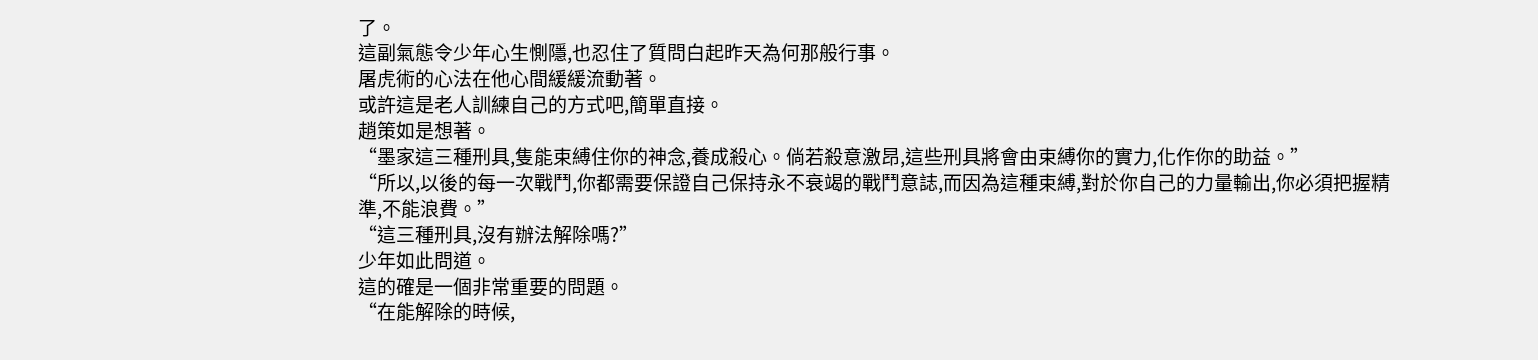了。
這副氣態令少年心生惻隱,也忍住了質問白起昨天為何那般行事。
屠虎術的心法在他心間緩緩流動著。
或許這是老人訓練自己的方式吧,簡單直接。
趙策如是想著。
“墨家這三種刑具,隻能束縛住你的神念,養成殺心。倘若殺意激昂,這些刑具將會由束縛你的實力,化作你的助益。”
“所以,以後的每一次戰鬥,你都需要保證自己保持永不衰竭的戰鬥意誌,而因為這種束縛,對於你自己的力量輸出,你必須把握精準,不能浪費。”
“這三種刑具,沒有辦法解除嗎?”
少年如此問道。
這的確是一個非常重要的問題。
“在能解除的時候,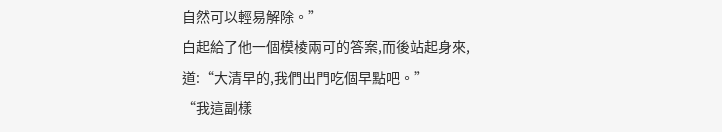自然可以輕易解除。”
白起給了他一個模棱兩可的答案,而後站起身來,道:“大清早的,我們出門吃個早點吧。”
“我這副樣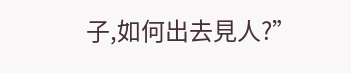子,如何出去見人?”